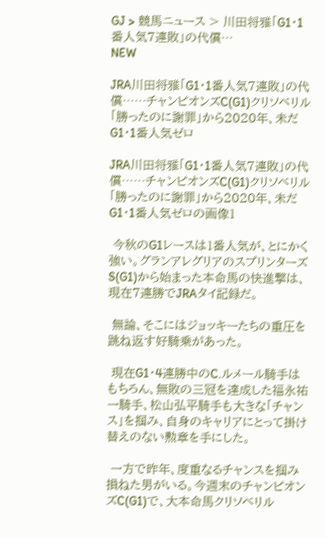GJ > 競馬ニュース > 川田将雅「G1・1番人気7連敗」の代償…
NEW

JRA川田将雅「G1・1番人気7連敗」の代償……チャンピオンズC(G1)クリソベリル「勝ったのに謝罪」から2020年、未だG1・1番人気ゼロ

JRA川田将雅「G1・1番人気7連敗」の代償……チャンピオンズC(G1)クリソベリル「勝ったのに謝罪」から2020年、未だG1・1番人気ゼロの画像1

 今秋のG1レースは1番人気が、とにかく強い。グランアレグリアのスプリンターズS(G1)から始まった本命馬の快進撃は、現在7連勝でJRAタイ記録だ。

 無論、そこにはジョッキーたちの重圧を跳ね返す好騎乗があった。

 現在G1・4連勝中のC.ルメール騎手はもちろん、無敗の三冠を達成した福永祐一騎手、松山弘平騎手も大きな「チャンス」を掴み、自身のキャリアにとって掛け替えのない勲章を手にした。

 一方で昨年、度重なるチャンスを掴み損ねた男がいる。今週末のチャンピオンズC(G1)で、大本命馬クリソベリル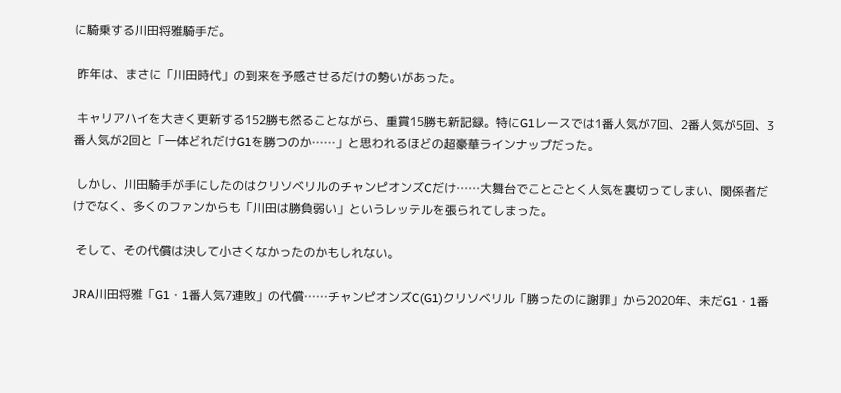に騎乗する川田将雅騎手だ。

 昨年は、まさに「川田時代」の到来を予感させるだけの勢いがあった。

 キャリアハイを大きく更新する152勝も然ることながら、重賞15勝も新記録。特にG1レースでは1番人気が7回、2番人気が5回、3番人気が2回と「一体どれだけG1を勝つのか……」と思われるほどの超豪華ラインナップだった。

 しかし、川田騎手が手にしたのはクリソベリルのチャンピオンズCだけ……大舞台でことごとく人気を裏切ってしまい、関係者だけでなく、多くのファンからも「川田は勝負弱い」というレッテルを張られてしまった。

 そして、その代償は決して小さくなかったのかもしれない。

JRA川田将雅「G1・1番人気7連敗」の代償……チャンピオンズC(G1)クリソベリル「勝ったのに謝罪」から2020年、未だG1・1番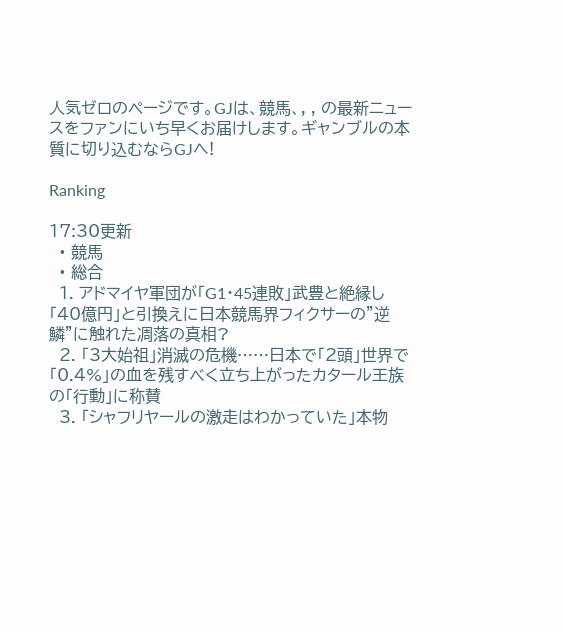人気ゼロのページです。GJは、競馬、, , の最新ニュースをファンにいち早くお届けします。ギャンブルの本質に切り込むならGJへ!

Ranking

17:30更新
  • 競馬
  • 総合
  1. アドマイヤ軍団が「G1・45連敗」武豊と絶縁し「40億円」と引換えに日本競馬界フィクサーの”逆鱗”に触れた凋落の真相?
  2. 「3大始祖」消滅の危機……日本で「2頭」世界で「0.4%」の血を残すべく立ち上がったカタール王族の「行動」に称賛
  3. 「シャフリヤールの激走はわかっていた」本物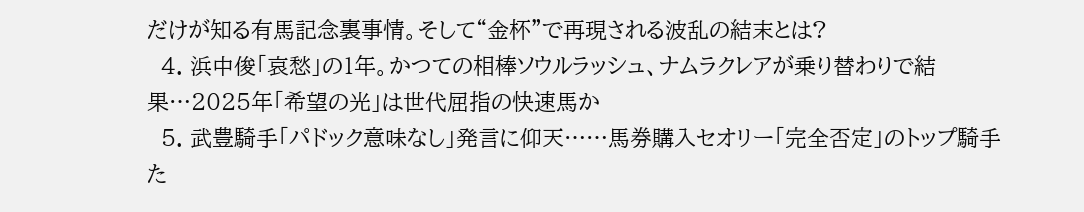だけが知る有馬記念裏事情。そして“金杯”で再現される波乱の結末とは?
  4. 浜中俊「哀愁」の1年。かつての相棒ソウルラッシュ、ナムラクレアが乗り替わりで結果…2025年「希望の光」は世代屈指の快速馬か
  5. 武豊騎手「パドック意味なし」発言に仰天……馬券購入セオリー「完全否定」のトップ騎手た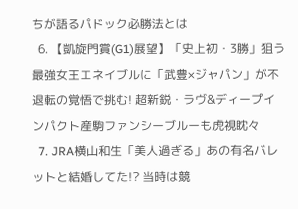ちが語るパドック必勝法とは
  6. 【凱旋門賞(G1)展望】「史上初・3勝」狙う最強女王エネイブルに「武豊×ジャパン」が不退転の覚悟で挑む! 超新鋭・ラヴ&ディープインパクト産駒ファンシーブルーも虎視眈々
  7. JRA横山和生「美人過ぎる」あの有名バレットと結婚してた!? 当時は競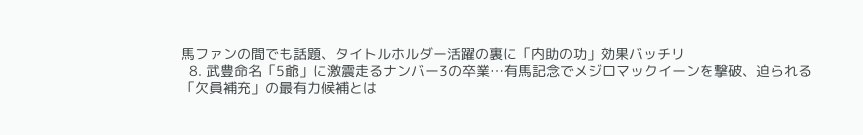馬ファンの間でも話題、タイトルホルダー活躍の裏に「内助の功」効果バッチリ
  8. 武豊命名「5爺」に激震走るナンバー3の卒業…有馬記念でメジロマックイーンを撃破、迫られる「欠員補充」の最有力候補とは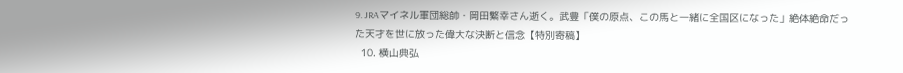9. JRAマイネル軍団総帥・岡田繁幸さん逝く。武豊「僕の原点、この馬と一緒に全国区になった」絶体絶命だった天才を世に放った偉大な決断と信念【特別寄稿】
  10. 横山典弘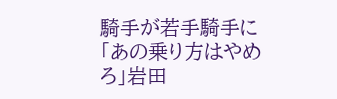騎手が若手騎手に「あの乗り方はやめろ」岩田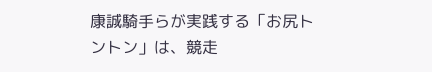康誠騎手らが実践する「お尻トントン」は、競走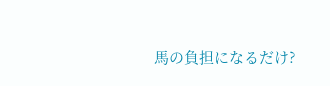馬の負担になるだけ?